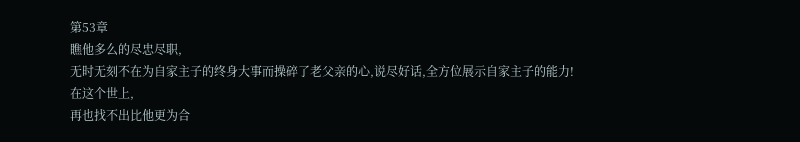第53章
瞧他多么的尽忠尽职,
无时无刻不在为自家主子的终身大事而操碎了老父亲的心,说尽好话,全方位展示自家主子的能力!
在这个世上,
再也找不出比他更为合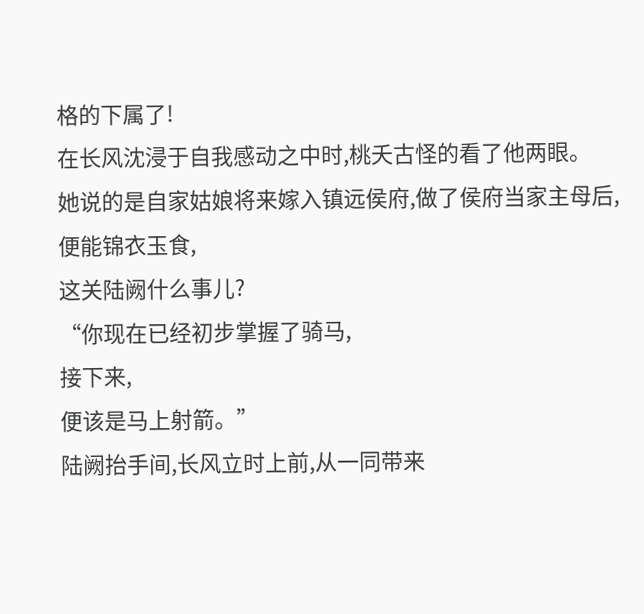格的下属了!
在长风沈浸于自我感动之中时,桃夭古怪的看了他两眼。
她说的是自家姑娘将来嫁入镇远侯府,做了侯府当家主母后,
便能锦衣玉食,
这关陆阙什么事儿?
“你现在已经初步掌握了骑马,
接下来,
便该是马上射箭。”
陆阙抬手间,长风立时上前,从一同带来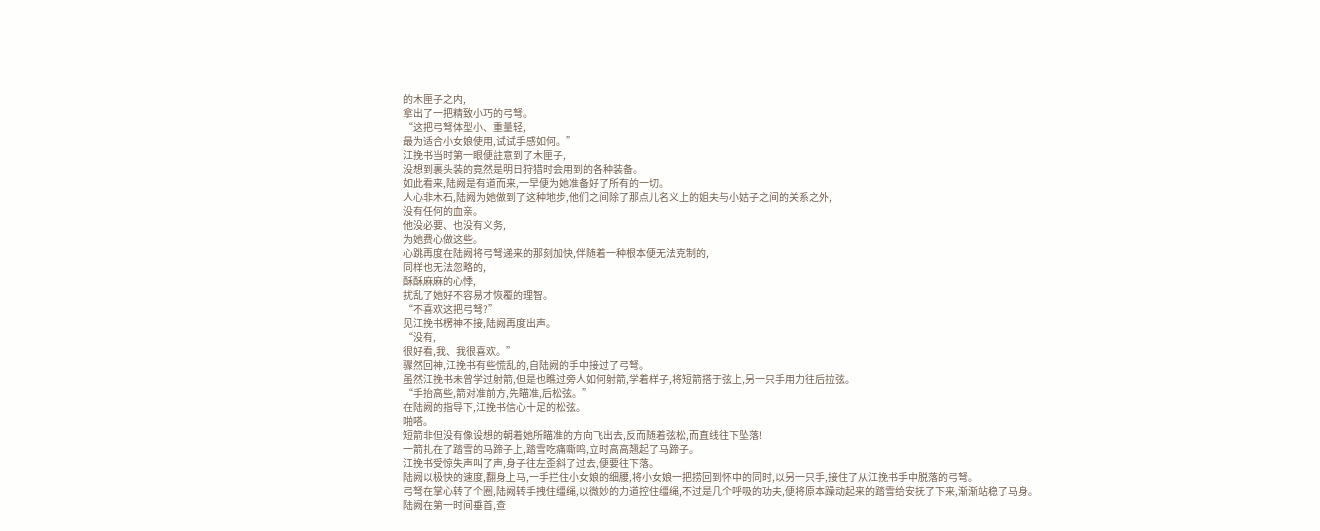的木匣子之内,
拿出了一把精致小巧的弓弩。
“这把弓弩体型小、重量轻,
最为适合小女娘使用,试试手感如何。”
江挽书当时第一眼便註意到了木匣子,
没想到裏头装的竟然是明日狩猎时会用到的各种装备。
如此看来,陆阙是有道而来,一早便为她准备好了所有的一切。
人心非木石,陆阙为她做到了这种地步,他们之间除了那点儿名义上的姐夫与小姑子之间的关系之外,
没有任何的血亲。
他没必要、也没有义务,
为她费心做这些。
心跳再度在陆阙将弓弩递来的那刻加快,伴随着一种根本便无法克制的,
同样也无法忽略的,
酥酥麻麻的心悸,
扰乱了她好不容易才恢覆的理智。
“不喜欢这把弓弩?”
见江挽书楞神不接,陆阙再度出声。
“没有,
很好看,我、我很喜欢。”
骤然回神,江挽书有些慌乱的,自陆阙的手中接过了弓弩。
虽然江挽书未曾学过射箭,但是也瞧过旁人如何射箭,学着样子,将短箭搭于弦上,另一只手用力往后拉弦。
“手抬高些,箭对准前方,先瞄准,后松弦。”
在陆阙的指导下,江挽书信心十足的松弦。
啪嗒。
短箭非但没有像设想的朝着她所瞄准的方向飞出去,反而随着弦松,而直线往下坠落!
一箭扎在了踏雪的马蹄子上,踏雪吃痛嘶鸣,立时高高翘起了马蹄子。
江挽书受惊失声叫了声,身子往左歪斜了过去,便要往下落。
陆阙以极快的速度,翻身上马,一手拦住小女娘的细腰,将小女娘一把捞回到怀中的同时,以另一只手,接住了从江挽书手中脱落的弓弩。
弓弩在掌心转了个圈,陆阙转手拽住缰绳,以微妙的力道控住缰绳,不过是几个呼吸的功夫,便将原本躁动起来的踏雪给安抚了下来,渐渐站稳了马身。
陆阙在第一时间垂首,查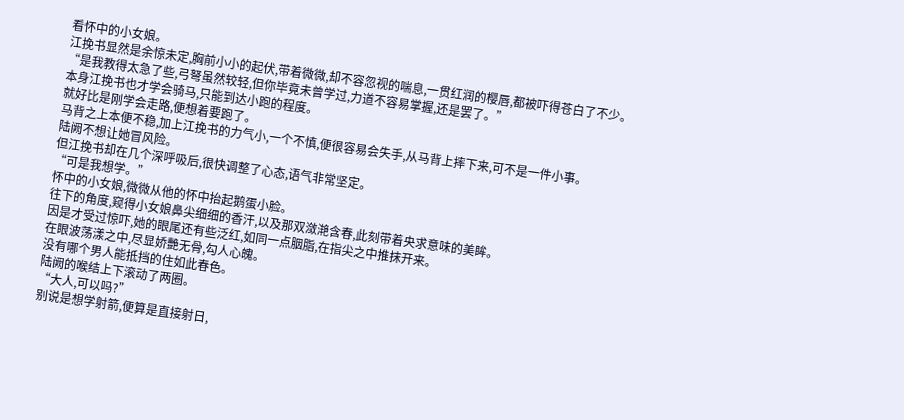看怀中的小女娘。
江挽书显然是余惊未定,胸前小小的起伏,带着微微,却不容忽视的喘息,一贯红润的樱唇,都被吓得苍白了不少。
“是我教得太急了些,弓弩虽然较轻,但你毕竟未曾学过,力道不容易掌握,还是罢了。”
本身江挽书也才学会骑马,只能到达小跑的程度。
就好比是刚学会走路,便想着要跑了。
马背之上本便不稳,加上江挽书的力气小,一个不慎,便很容易会失手,从马背上摔下来,可不是一件小事。
陆阙不想让她冒风险。
但江挽书却在几个深呼吸后,很快调整了心态,语气非常坚定。
“可是我想学。”
怀中的小女娘,微微从他的怀中抬起鹅蛋小脸。
往下的角度,窥得小女娘鼻尖细细的香汗,以及那双潋滟含春,此刻带着央求意味的美眸。
因是才受过惊吓,她的眼尾还有些泛红,如同一点胭脂,在指尖之中推抹开来。
在眼波荡漾之中,尽显娇艷无骨,勾人心魄。
没有哪个男人能抵挡的住如此春色。
陆阙的喉结上下滚动了两圈。
“大人,可以吗?”
别说是想学射箭,便算是直接射日,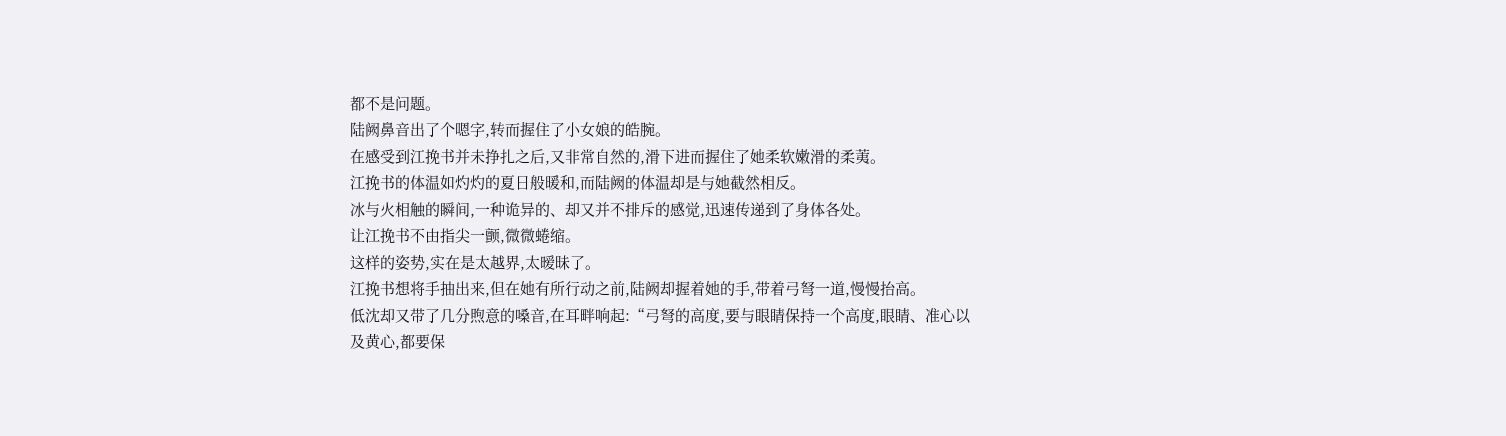都不是问题。
陆阙鼻音出了个嗯字,转而握住了小女娘的皓腕。
在感受到江挽书并未挣扎之后,又非常自然的,滑下进而握住了她柔软嫩滑的柔荑。
江挽书的体温如灼灼的夏日般暖和,而陆阙的体温却是与她截然相反。
冰与火相触的瞬间,一种诡异的、却又并不排斥的感觉,迅速传递到了身体各处。
让江挽书不由指尖一颤,微微蜷缩。
这样的姿势,实在是太越界,太暧昧了。
江挽书想将手抽出来,但在她有所行动之前,陆阙却握着她的手,带着弓弩一道,慢慢抬高。
低沈却又带了几分煦意的嗓音,在耳畔响起:“弓弩的高度,要与眼睛保持一个高度,眼睛、准心以及黄心,都要保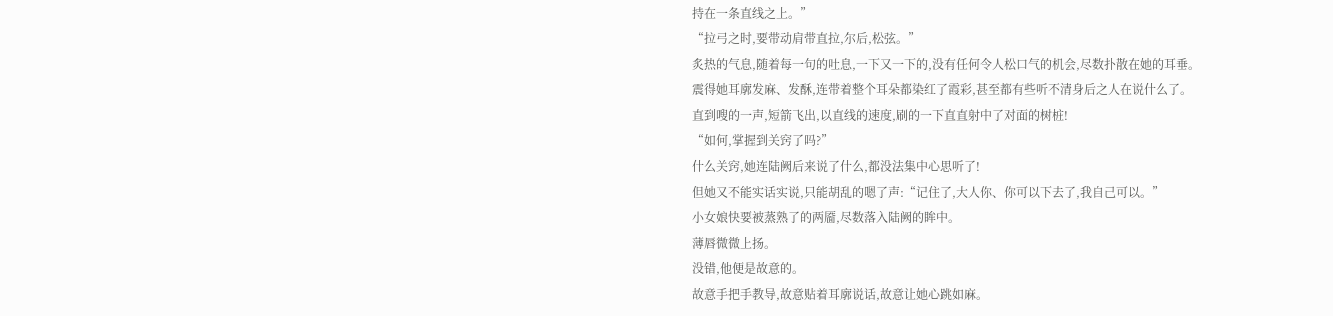持在一条直线之上。”
“拉弓之时,要带动肩带直拉,尔后,松弦。”
炙热的气息,随着每一句的吐息,一下又一下的,没有任何令人松口气的机会,尽数扑散在她的耳垂。
震得她耳廓发麻、发酥,连带着整个耳朵都染红了霞彩,甚至都有些听不清身后之人在说什么了。
直到嗖的一声,短箭飞出,以直线的速度,刷的一下直直射中了对面的树桩!
“如何,掌握到关窍了吗?”
什么关窍,她连陆阙后来说了什么,都没法集中心思听了!
但她又不能实话实说,只能胡乱的嗯了声:“记住了,大人你、你可以下去了,我自己可以。”
小女娘快要被蒸熟了的两靥,尽数落入陆阙的眸中。
薄唇微微上扬。
没错,他便是故意的。
故意手把手教导,故意贴着耳廓说话,故意让她心跳如麻。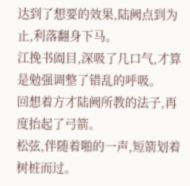达到了想要的效果,陆阙点到为止,利落翻身下马。
江挽书阖目,深吸了几口气,才算是勉强调整了错乱的呼吸。
回想着方才陆阙所教的法子,再度抬起了弓箭。
松弦,伴随着啪的一声,短箭划着树桩而过。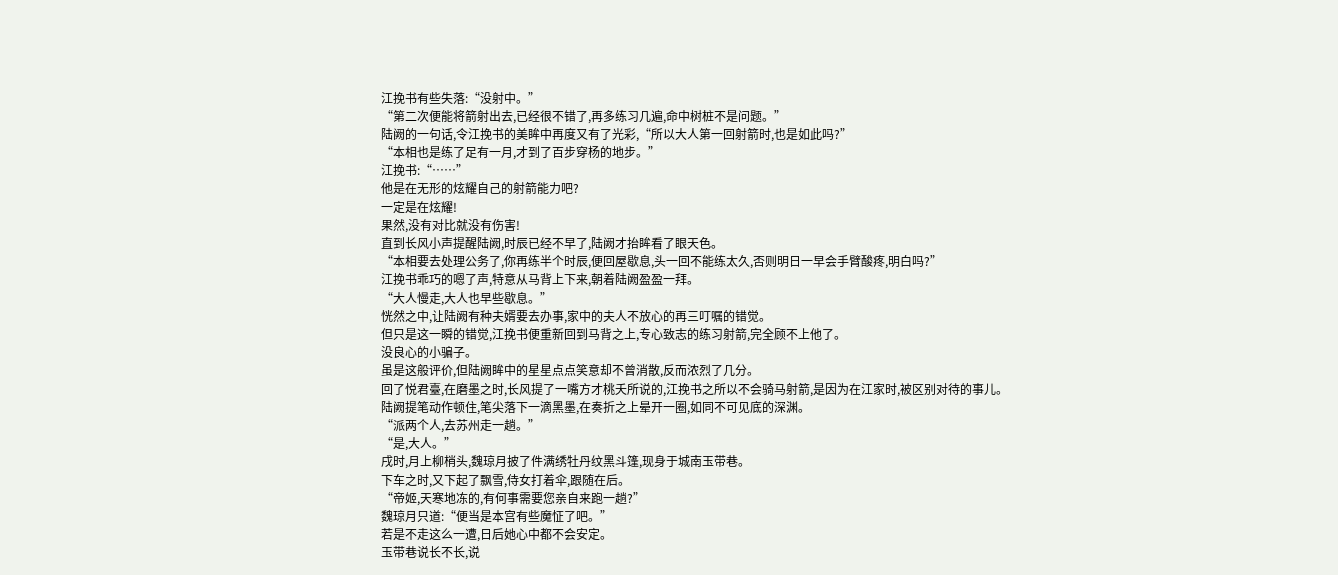江挽书有些失落:“没射中。”
“第二次便能将箭射出去,已经很不错了,再多练习几遍,命中树桩不是问题。”
陆阙的一句话,令江挽书的美眸中再度又有了光彩,“所以大人第一回射箭时,也是如此吗?”
“本相也是练了足有一月,才到了百步穿杨的地步。”
江挽书:“……”
他是在无形的炫耀自己的射箭能力吧?
一定是在炫耀!
果然,没有对比就没有伤害!
直到长风小声提醒陆阙,时辰已经不早了,陆阙才抬眸看了眼天色。
“本相要去处理公务了,你再练半个时辰,便回屋歇息,头一回不能练太久,否则明日一早会手臂酸疼,明白吗?”
江挽书乖巧的嗯了声,特意从马背上下来,朝着陆阙盈盈一拜。
“大人慢走,大人也早些歇息。”
恍然之中,让陆阙有种夫婿要去办事,家中的夫人不放心的再三叮嘱的错觉。
但只是这一瞬的错觉,江挽书便重新回到马背之上,专心致志的练习射箭,完全顾不上他了。
没良心的小骗子。
虽是这般评价,但陆阙眸中的星星点点笑意却不曾消散,反而浓烈了几分。
回了悦君臺,在磨墨之时,长风提了一嘴方才桃夭所说的,江挽书之所以不会骑马射箭,是因为在江家时,被区别对待的事儿。
陆阙提笔动作顿住,笔尖落下一滴黑墨,在奏折之上晕开一圈,如同不可见底的深渊。
“派两个人,去苏州走一趟。”
“是,大人。”
戌时,月上柳梢头,魏琼月披了件满绣牡丹纹黑斗篷,现身于城南玉带巷。
下车之时,又下起了飘雪,侍女打着伞,跟随在后。
“帝姬,天寒地冻的,有何事需要您亲自来跑一趟?”
魏琼月只道:“便当是本宫有些魔怔了吧。”
若是不走这么一遭,日后她心中都不会安定。
玉带巷说长不长,说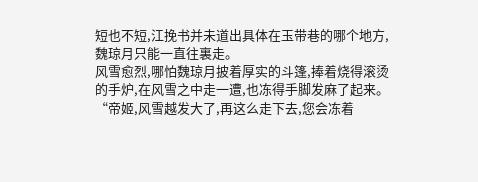短也不短,江挽书并未道出具体在玉带巷的哪个地方,魏琼月只能一直往裏走。
风雪愈烈,哪怕魏琼月披着厚实的斗篷,捧着烧得滚烫的手炉,在风雪之中走一遭,也冻得手脚发麻了起来。
“帝姬,风雪越发大了,再这么走下去,您会冻着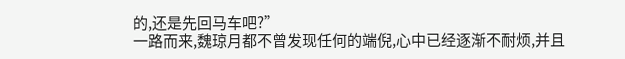的,还是先回马车吧?”
一路而来,魏琼月都不曾发现任何的端倪,心中已经逐渐不耐烦,并且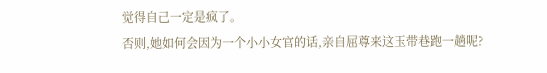觉得自己一定是疯了。
否则,她如何会因为一个小小女官的话,亲自屈尊来这玉带巷跑一趟呢?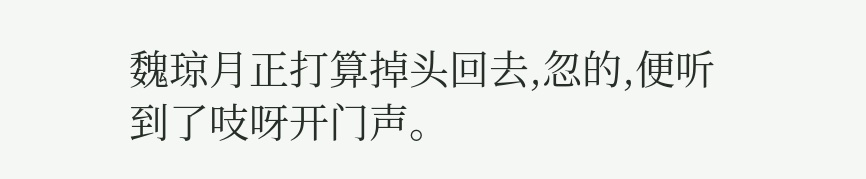魏琼月正打算掉头回去,忽的,便听到了吱呀开门声。